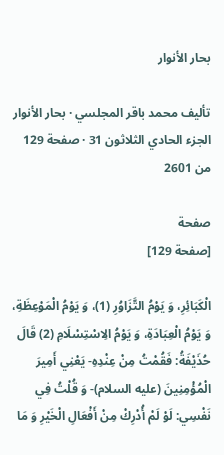بحار الأنوار

تأليف محمد باقر المجلسي · بحار الأنوار الجزء الحادي الثلاثون 31 · صفحة 129 من 2601

صفحة
[صفحة 129]

الْكَبَائِرِ، وَ يَوْمُ التَّزَاوُرِ (1)، وَ يَوْمُ الْمَوْعِظَةِ، وَ يَوْمُ الْعِبَادَةِ، وَ يَوْمُ الِاسْتِسْلَامِ (2) قَالَ حُذَيْفَةُ: فَقُمْتُ مِنْ عِنْدِهِ- يَعْنِي أَمِيرَ الْمُؤْمِنِينَ (عليه السلام)- وَ قُلْتُ فِي نَفْسِي: لَوْ لَمْ أُدْرِكْ مِنْ أَفْعَالِ الْخَيْرِ وَ مَا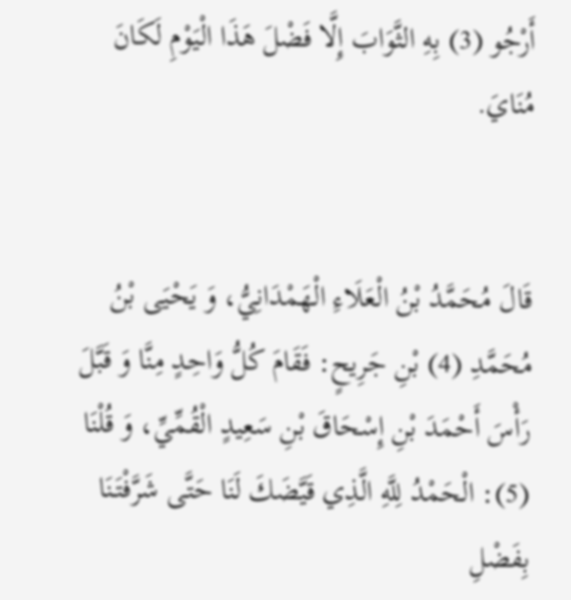أَرْجُو (3) بِهِ الثَّوَابَ إِلَّا فَضْلَ هَذَا الْيَوْمِ لَكَانَ مُنَايَ.


قَالَ مُحَمَّدُ بْنُ الْعَلَاءِ الْهَمْدَانِيُّ، وَ يَحْيَى بْنُ مُحَمَّدِ (4) بْنِ جَرِيحٍ: فَقَامَ كُلُّ وَاحِدٍ مِنَّا وَ قَبَّلَ رَأْسَ أَحْمَدَ بْنِ إِسْحَاقَ بْنِ سَعِيدٍ الْقُمِّيِّ، وَ قُلْنَا (5): الْحَمْدُ لِلَّهِ الَّذِي قَيَّضَكَ لَنَا حَتَّى شَرَّفْتَنَا بِفَضْلِ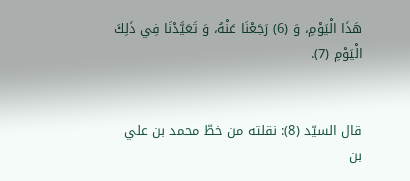هَذَا الْيَوْمِ، وَ (6) رَجَعْنَا عَنْهُ، وَ تَعَيَّدْنَا فِي ذَلِكَ الْيَوْمِ (7).


قال السيّد (8): نقلته من خطّ محمد بن علي بن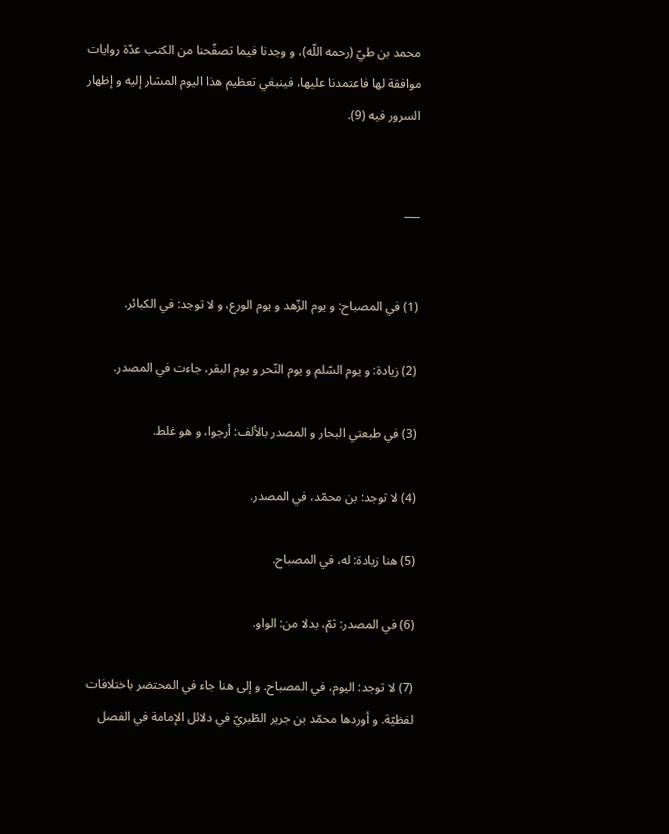محمد بن طيّ (رحمه اللّه)، و وجدنا فيما تصفّحنا من الكتب عدّة روايات موافقة لها فاعتمدنا عليها، فينبغي تعظيم هذا اليوم المشار إليه و إظهار السرور فيه (9).


___


(1) في المصباح: و يوم الزّهد و يوم الورع، و لا توجد: في الكبائر.

(2) زيادة: و يوم السّلم و يوم النّحر و يوم البقر، جاءت في المصدر.

(3) في طبعتي البحار و المصدر بالألف: أرجوا، و هو غلط.

(4) لا توجد: بن محمّد، في المصدر.

(5) هنا زيادة: له، في المصباح.

(6) في المصدر: ثمّ، بدلا من: الواو.

(7) لا توجد: اليوم، في المصباح. و إلى هنا جاء في المحتضر باختلافات لفظيّة. و أوردها محمّد بن جرير الطّبريّ في دلائل الإمامة في الفصل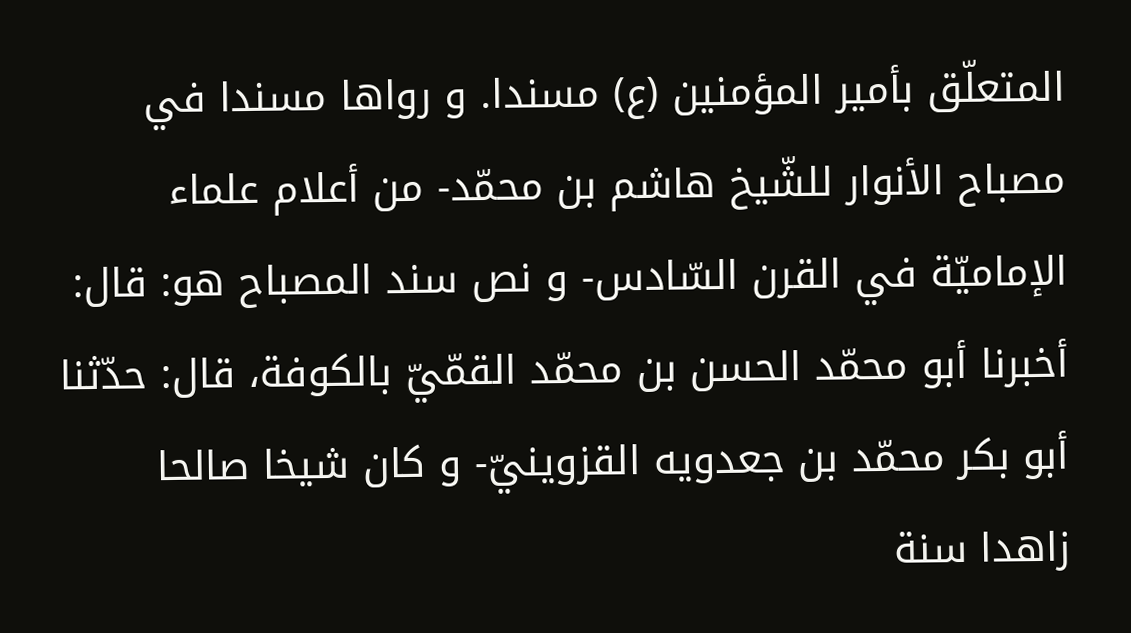المتعلّق بأمير المؤمنين (ع) مسندا. و رواها مسندا في مصباح الأنوار للشّيخ هاشم بن محمّد- من أعلام علماء الإماميّة في القرن السّادس- و نص سند المصباح هو: قال: أخبرنا أبو محمّد الحسن بن محمّد القمّيّ بالكوفة، قال: حدّثنا أبو بكر محمّد بن جعدويه القزوينيّ- و كان شيخا صالحا زاهدا سنة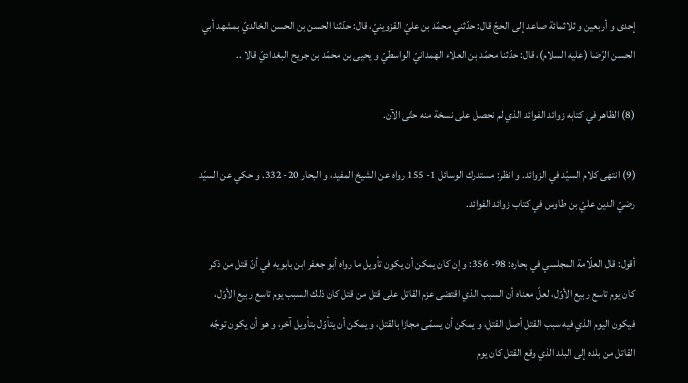إحدى و أربعين و ثلاثمائة صاعد إلى الحجّ قال: حدّثني محمّد بن عليّ القزوينيّ، قال: حدّثنا الحسن بن الحسن الخالديّ بمشهد أبي الحسن الرّضا (عليه السلام)، قال: حدّثنا محمّد بن العلاء الهمدانيّ الواسطيّ و يحيى بن محمّد بن جريح البغداديّ قالا ..

(8) الظاهر في كتابه زوائد الفوائد الذي لم نحصل على نسخة منه حتّى الآن.

(9) انتهى كلام السيّد في الزوائد. و انظر: مستدرك الوسائل 1- 155 رواه عن الشيخ المفيد، و البحار 20- 332. و حكي عن السيّد رضيّ الدين عليّ بن طاوس في كتاب زوائد الفوائد.

أقول: قال العلّامة المجلسي في بحاره: 98- 356: و إن كان يمكن أن يكون تأويل ما رواه أبو جعفر ابن بابويه في أنّ قتل من ذكر كان يوم تاسع ربيع الأوّل، لعلّ معناه أن السبب الذي اقتضى عزم القاتل على قتل من قتل كان ذلك السبب يوم تاسع ربيع الأوّل، فيكون اليوم الذي فيه سبب القتل أصل القتل، و يمكن أن يسمّى مجازا بالقتل، و يمكن أن يتأوّل بتأويل آخر، و هو أن يكون توجّه القاتل من بلده إلى البلد الذي وقع القتل كان يوم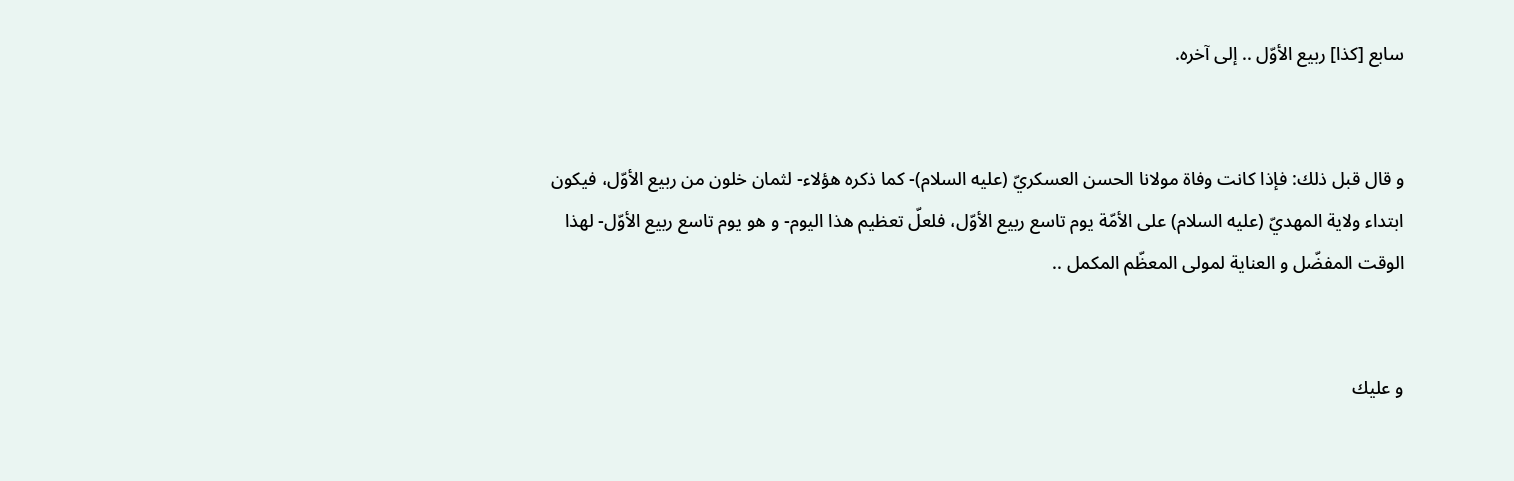سابع [كذا] ربيع الأوّل .. إلى آخره.


و قال قبل ذلك: فإذا كانت وفاة مولانا الحسن العسكريّ (عليه السلام)- كما ذكره هؤلاء- لثمان خلون من ربيع الأوّل، فيكون ابتداء ولاية المهديّ (عليه السلام) على الأمّة يوم تاسع ربيع الأوّل، فلعلّ تعظيم هذا اليوم- و هو يوم تاسع ربيع الأوّل- لهذا الوقت المفضّل و العناية لمولى المعظّم المكمل ..


و عليك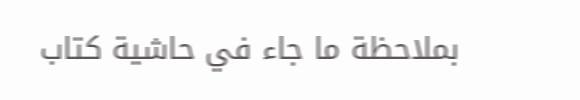بملاحظة ما جاء في حاشية كتاب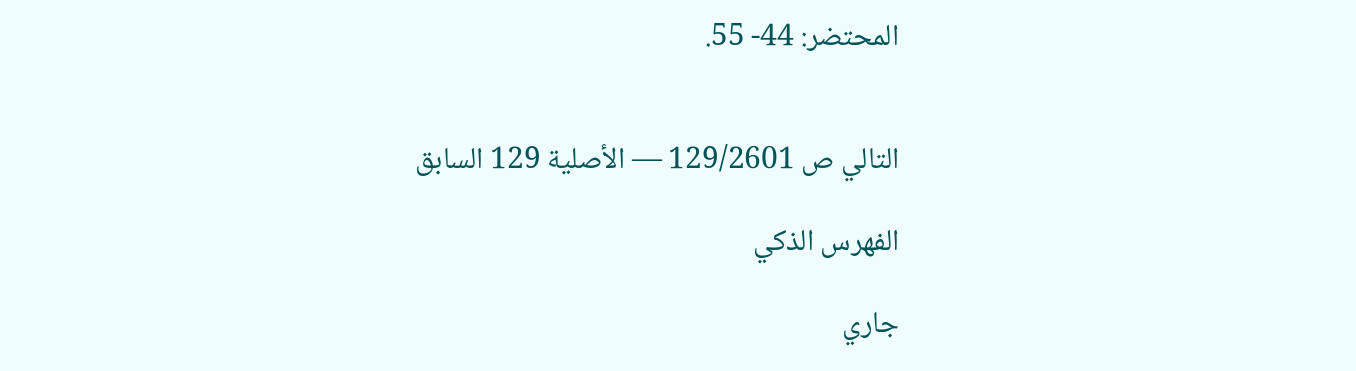المحتضر: 44- 55.


التالي ص 129/2601 — الأصلية 129 السابق

الفهرس الذكي

جاري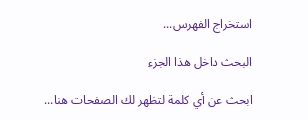استخراج الفهرس...

البحث داخل هذا الجزء

ابحث عن أي كلمة لتظهر لك الصفحات هنا...